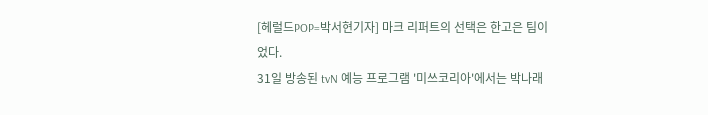[헤럴드POP=박서현기자] 마크 리퍼트의 선택은 한고은 팀이었다.
31일 방송된 tvN 예능 프로그램 '미쓰코리아'에서는 박나래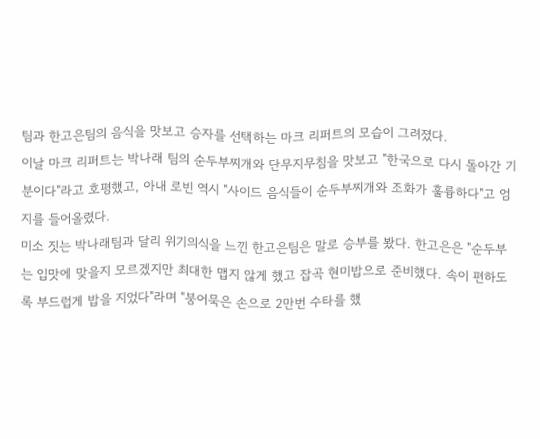팀과 한고은팀의 음식을 맛보고 승자를 선택하는 마크 리퍼트의 모습이 그려졌다.
이날 마크 리퍼트는 박나래 팀의 순두부찌개와 단무지무침을 맛보고 "한국으로 다시 돌아간 기분이다"라고 호평했고, 아내 로빈 역시 "사이드 음식들이 순두부찌개와 조화가 훌륭하다"고 엄지를 들어올렸다.
미소 짓는 박나래팀과 달리 위기의식을 느낀 한고은팀은 말로 승부를 봤다. 한고은은 "순두부는 입맛에 맞을지 모르겠지만 최대한 맵지 않게 했고 잡곡 현미밥으로 준비했다. 속이 편하도록 부드럽게 밥을 지었다"라며 "붕어묵은 손으로 2만번 수타를 했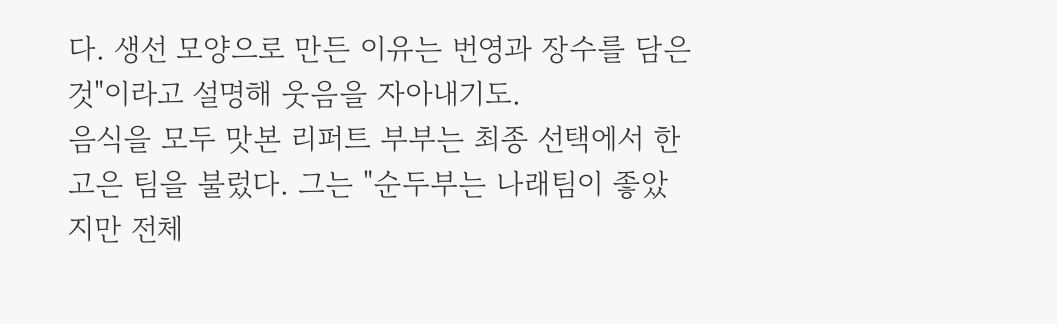다. 생선 모양으로 만든 이유는 번영과 장수를 담은 것"이라고 설명해 웃음을 자아내기도.
음식을 모두 맛본 리퍼트 부부는 최종 선택에서 한고은 팀을 불렀다. 그는 "순두부는 나래팀이 좋았지만 전체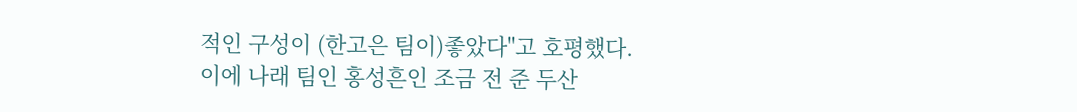적인 구성이 (한고은 팀이)좋았다"고 호평했다.
이에 나래 팀인 홍성흔인 조금 전 준 두산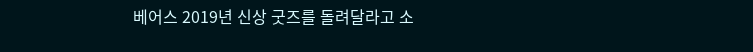베어스 2019년 신상 굿즈를 돌려달라고 소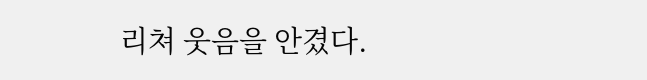리쳐 웃음을 안겼다.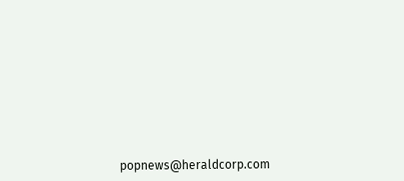popnews@heraldcorp.com